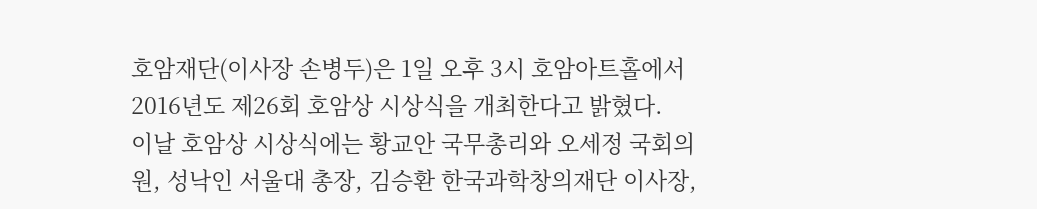호암재단(이사장 손병두)은 1일 오후 3시 호암아트홀에서 2016년도 제26회 호암상 시상식을 개최한다고 밝혔다.
이날 호암상 시상식에는 황교안 국무총리와 오세정 국회의원, 성낙인 서울대 총장, 김승환 한국과학창의재단 이사장,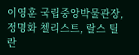이영훈 국립중앙박물관장, 정명화 첼리스트, 랄스 틸란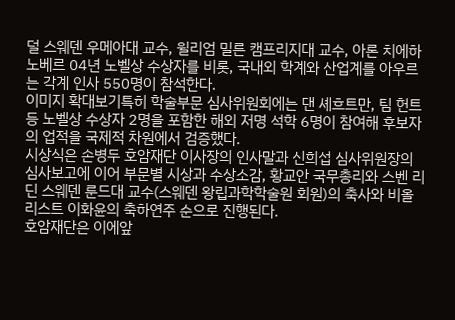덜 스웨덴 우메아대 교수, 윌리엄 밀른 캠프리지대 교수, 아론 치에하노베르 04년 노벨상 수상자를 비롯, 국내외 학계와 산업계를 아우르는 각계 인사 550명이 참석한다.
이미지 확대보기특히 학술부문 심사위원회에는 댄 셰흐트만, 팀 헌트 등 노벨상 수상자 2명을 포함한 해외 저명 석학 6명이 참여해 후보자의 업적을 국제적 차원에서 검증했다.
시상식은 손병두 호암재단 이사장의 인사말과 신희섭 심사위원장의 심사보고에 이어 부문별 시상과 수상소감, 황교안 국무총리와 스벤 리딘 스웨덴 룬드대 교수(스웨덴 왕립과학학술원 회원)의 축사와 비올리스트 이화윤의 축하연주 순으로 진행된다.
호암재단은 이에앞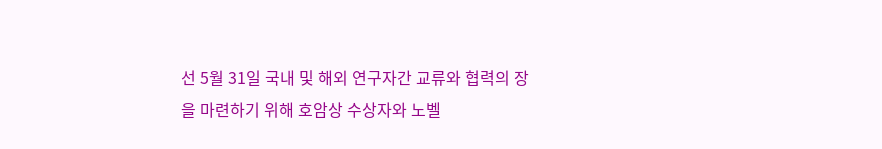선 5월 31일 국내 및 해외 연구자간 교류와 협력의 장을 마련하기 위해 호암상 수상자와 노벨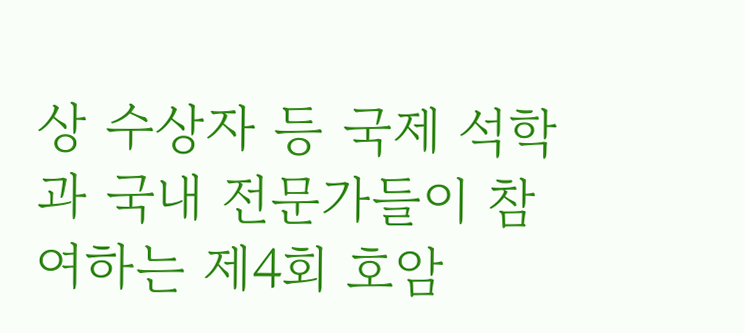상 수상자 등 국제 석학과 국내 전문가들이 참여하는 제4회 호암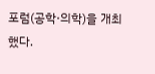포럼(공학·의학)을 개최했다.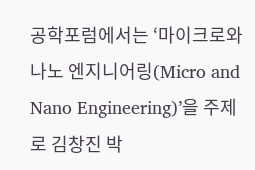공학포럼에서는 ‘마이크로와 나노 엔지니어링(Micro and Nano Engineering)’을 주제로 김창진 박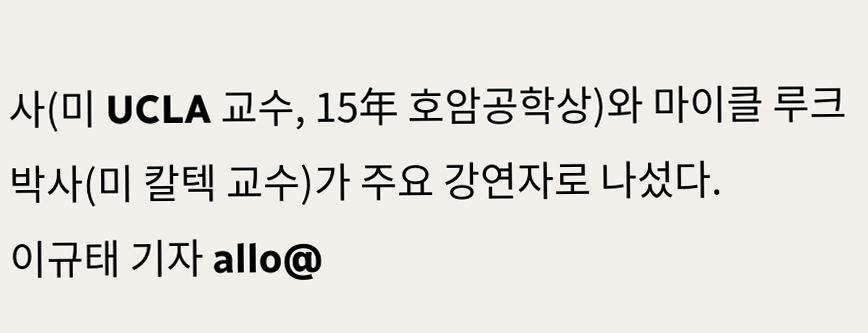사(미 UCLA 교수, 15年 호암공학상)와 마이클 루크 박사(미 칼텍 교수)가 주요 강연자로 나섰다.
이규태 기자 allo@